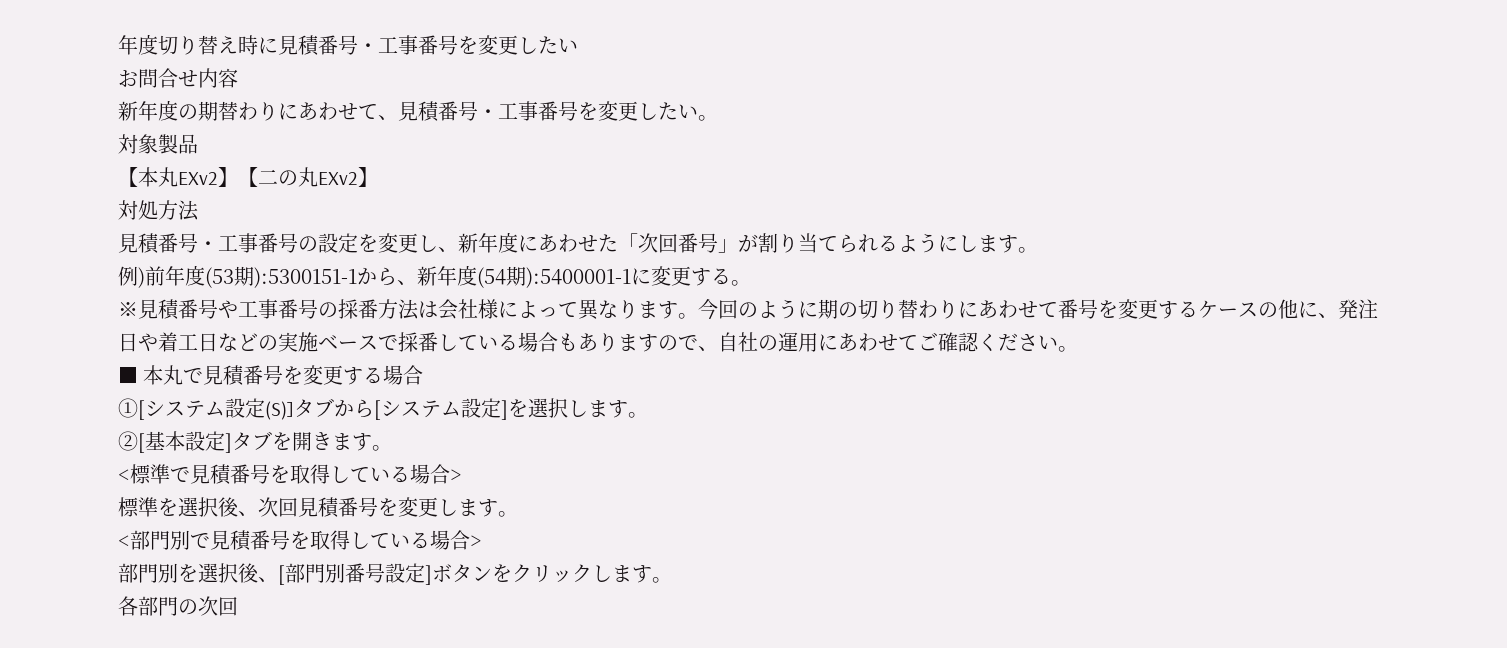年度切り替え時に見積番号・工事番号を変更したい
お問合せ内容
新年度の期替わりにあわせて、見積番号・工事番号を変更したい。
対象製品
【本丸EXv2】【二の丸EXv2】
対処方法
見積番号・工事番号の設定を変更し、新年度にあわせた「次回番号」が割り当てられるようにします。
例)前年度(53期):5300151-1から、新年度(54期):5400001-1に変更する。
※見積番号や工事番号の採番方法は会社様によって異なります。今回のように期の切り替わりにあわせて番号を変更するケースの他に、発注日や着工日などの実施ベースで採番している場合もありますので、自社の運用にあわせてご確認ください。
■ 本丸で見積番号を変更する場合
①[システム設定(S)]タブから[システム設定]を選択します。
②[基本設定]タブを開きます。
<標準で見積番号を取得している場合>
標準を選択後、次回見積番号を変更します。
<部門別で見積番号を取得している場合>
部門別を選択後、[部門別番号設定]ボタンをクリックします。
各部門の次回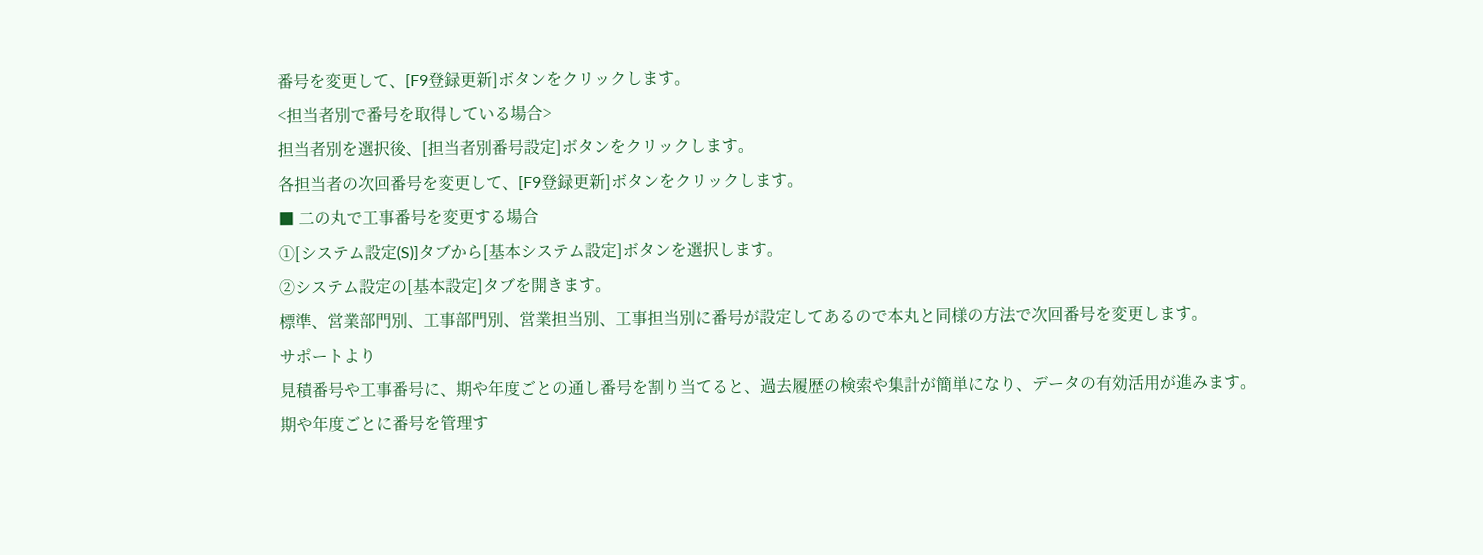番号を変更して、[F9登録更新]ボタンをクリックします。
<担当者別で番号を取得している場合>
担当者別を選択後、[担当者別番号設定]ボタンをクリックします。
各担当者の次回番号を変更して、[F9登録更新]ボタンをクリックします。
■ 二の丸で工事番号を変更する場合
①[システム設定(S)]タブから[基本システム設定]ボタンを選択します。
②システム設定の[基本設定]タブを開きます。
標準、営業部門別、工事部門別、営業担当別、工事担当別に番号が設定してあるので本丸と同様の方法で次回番号を変更します。
サポートより
見積番号や工事番号に、期や年度ごとの通し番号を割り当てると、過去履歴の検索や集計が簡単になり、データの有効活用が進みます。
期や年度ごとに番号を管理す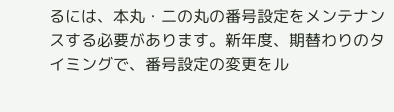るには、本丸・二の丸の番号設定をメンテナンスする必要があります。新年度、期替わりのタイミングで、番号設定の変更をル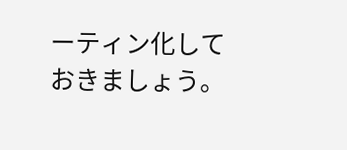ーティン化しておきましょう。